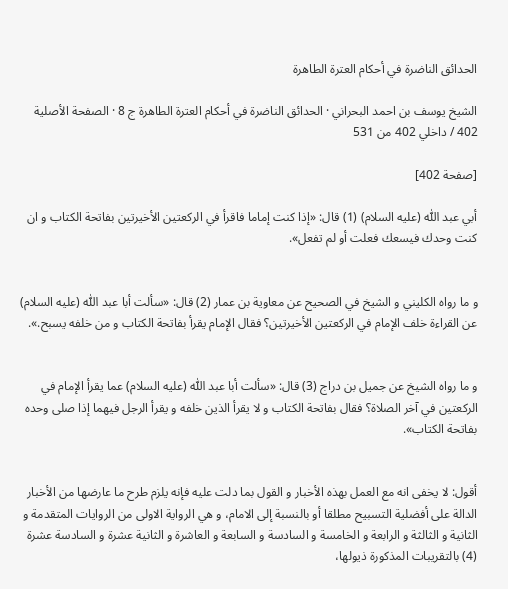الحدائق الناضرة في أحكام العترة الطاهرة

الشيخ يوسف بن احمد البحراني · الحدائق الناضرة في أحكام العترة الطاهرة ج 8 · الصفحة الأصلية 402 / داخلي 402 من 531

[صفحة 402]

أبي عبد اللّٰه (عليه السلام) (1) قال: «إذا كنت إماما فاقرأ في الركعتين الأخيرتين بفاتحة الكتاب و ان كنت وحدك فيسعك فعلت أو لم تفعل».


و ما رواه الكليني و الشيخ في الصحيح عن معاوية بن عمار (2) قال: «سألت أبا عبد اللّٰه (عليه السلام) عن القراءة خلف الإمام في الركعتين الأخيرتين؟ فقال الإمام يقرأ بفاتحة الكتاب و من خلفه يسبح.».


و ما رواه الشيخ عن جميل بن دراج (3) قال: «سألت أبا عبد اللّٰه (عليه السلام) عما يقرأ الإمام في الركعتين في آخر الصلاة؟ فقال بفاتحة الكتاب و لا يقرأ الذين خلفه و يقرأ الرجل فيهما إذا صلى وحده بفاتحة الكتاب».


أقول: لا يخفى انه مع العمل بهذه الأخبار و القول بما دلت عليه فإنه يلزم طرح ما عارضها من الأخبار الدالة على أفضلية التسبيح مطلقا أو بالنسبة إلى الامام، و هي الرواية الاولى من الروايات المتقدمة و الثانية و الثالثة و الرابعة و الخامسة و السادسة و السابعة و العاشرة و الثانية عشرة و السادسة عشرة (4) بالتقريبات المذكورة ذيولها،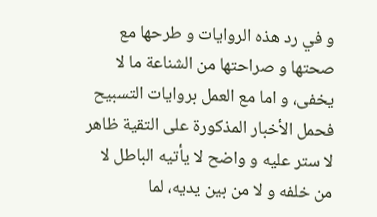و في رد هذه الروايات و طرحها مع صحتها و صراحتها من الشناعة ما لا يخفى، و اما مع العمل بروايات التسبيح فحمل الأخبار المذكورة على التقية ظاهر لا ستر عليه و واضح لا يأتيه الباطل لا من خلفه و لا من بين يديه، لما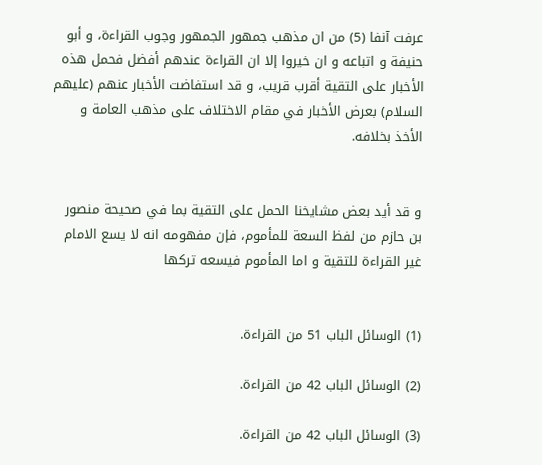عرفت آنفا (5) من ان مذهب جمهور الجمهور وجوب القراءة، و أبو حنيفة و اتباعه و ان خيروا إلا ان القراءة عندهم أفضل فحمل هذه الأخبار على التقية أقرب قريب، و قد استفاضت الأخبار عنهم (عليهم السلام) بعرض الأخبار في مقام الاختلاف على مذهب العامة و الأخذ بخلافه.


و قد أيد بعض مشايخنا الحمل على التقية بما في صحيحة منصور بن حازم من لفظ السعة للمأموم، فإن مفهومه انه لا يسع الامام غير القراءة للتقية و اما المأموم فيسعه تركها


(1) الوسائل الباب 51 من القراءة.

(2) الوسائل الباب 42 من القراءة.

(3) الوسائل الباب 42 من القراءة.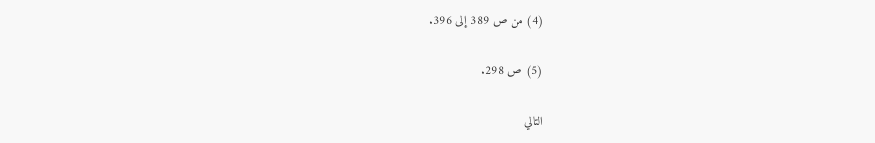(4) من ص 389 إلى 396.

(5) ص 298.

التالي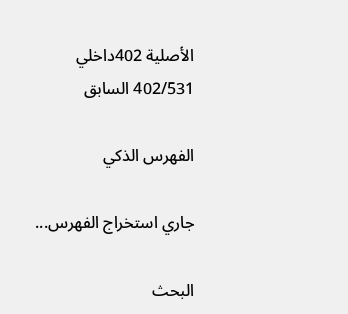الأصلية 402داخلي 402/531 السابق

الفهرس الذكي

جاري استخراج الفهرس...

البحث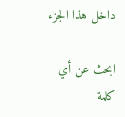داخل هذا الجزء

ابحث عن أي كلمة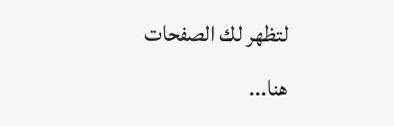لتظهر لك الصفحات هنا...